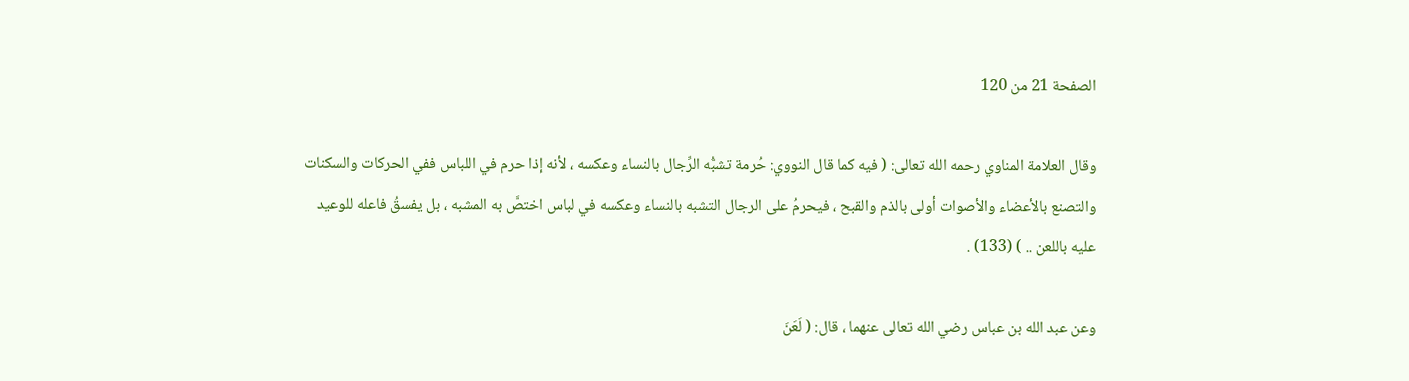الصفحة 21 من 120

وقال العلامة المناوي رحمه الله تعالى: ( فيه كما قال النووي: حُرمة تشبُّه الرِّجال بالنساء وعكسه ، لأنه إذا حرم في اللباس ففي الحركات والسكنات والتصنع بالأعضاء والأصوات أولى بالذم والقبح ، فيحرمُ على الرجال التشبه بالنساء وعكسه في لباس اختصَّ به المشبه ، بل يفسقُ فاعله للوعيد عليه باللعن .. ) (133) .

وعن عبد الله بن عباس رضي الله تعالى عنهما ، قال: ( لَعَنَ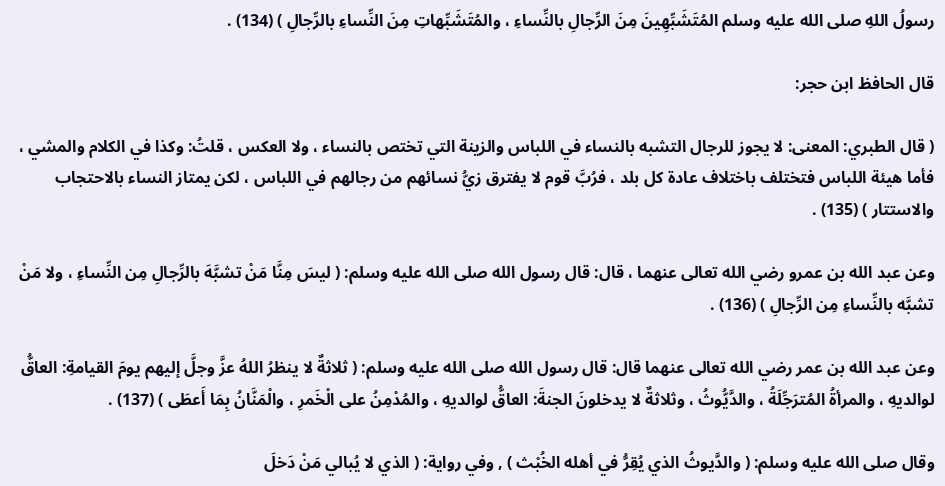رسولُ اللهِ صلى الله عليه وسلم المُتَشَبِّهِينَ مِنَ الرِّجالِ بالنِّساءِ ، والمُتَشَبِّهاتِ مِنَ النِّساءِ بالرِّجالِ ) (134) .

قال الحافظ ابن حجر:

( قال الطبري: المعنى: لا يجوز للرجال التشبه بالنساء في اللباس والزينة التي تختص بالنساء ، ولا العكس ، قلتُ: وكذا في الكلام والمشي ، فأما هيئة اللباس فتختلف باختلاف عادة كل بلد ، فرُبَّ قوم لا يفترق زيُّ نسائهم من رجالهم في اللباس ، لكن يمتاز النساء بالاحتجاب والاستتار ) (135) .

وعن عبد الله بن عمرو رضي الله تعالى عنهما ، قال: قال رسول الله صلى الله عليه وسلم: ( ليسَ مِنَّا مَنْ تشبَّهَ بالرِّجالِ مِن النِّساءِ ، ولا مَنْ تشبَّه بالنِّساءِ مِن الرِّجالِ ) (136) .

وعن عبد الله بن عمر رضي الله تعالى عنهما قال: قال رسول الله صلى الله عليه وسلم: ( ثلاثةٌ لا ينظرُ اللهُ عزَّ وجلَّ إليهم يومَ القيامةِ: العاقُّ لوالديهِ ، والمرأةُ المُترَجِّلَةُ ، والدَّيُّوثُ ، وثلاثةٌ لا يدخلونَ الجنةَ: العاقُّ لوالديهِ ، والمُدْمِنُ على الْخَمرِ ، والْمَنَّانُ بِمَا أَعطَى ) (137) .

وقال صلى الله عليه وسلم: ( والدَّيوثُ الذي يُقِرُّ في أهله الخُبْث ) , وفي رواية: ( الذي لا يُبالي مَنْ دَخلَ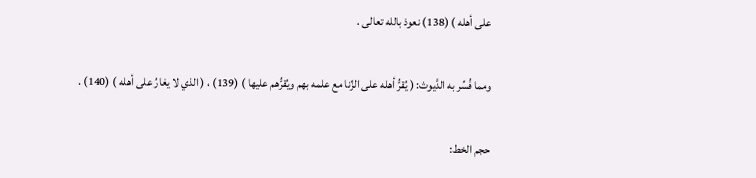على أهله ) (138) نعوذ بالله تعالى .

ومما فُسِّر به الدَّيوث: ( يُقرُّ أهله على الزِّنا مع علمه بهم ويُقرُّهم عليها ) (139) ، ( الذي لا يغارُ على أهله ) (140) .

حجم الخط: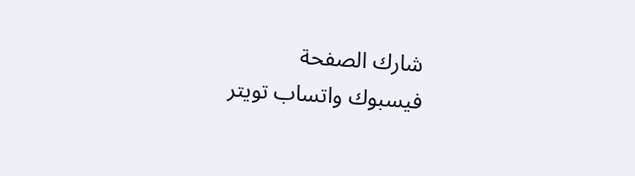شارك الصفحة
فيسبوك واتساب تويتر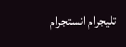تليجرام انستجرام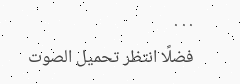. . .
فضلًا انتظر تحميل الصوت